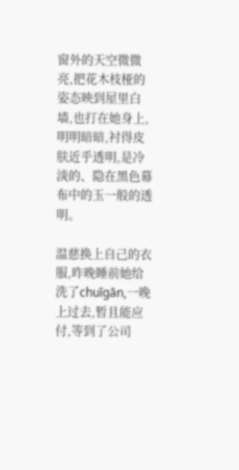窗外的天空微微亮,把花木枝桠的姿态映到屋里白墙,也打在她身上,明明暗暗,衬得皮肤近乎透明,是冷淡的、隐在黑色幕布中的玉一般的透明。

温慈换上自己的衣服,昨晚睡前她给洗了chuīgān,一晚上过去,暂且能应付,等到了公司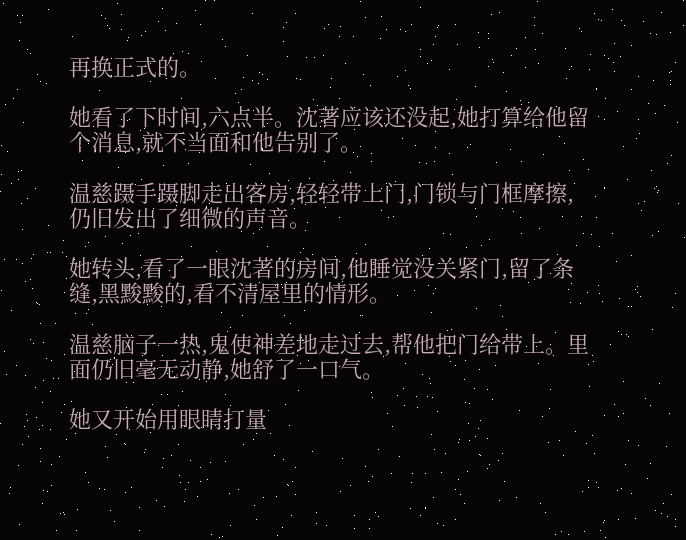再换正式的。

她看了下时间,六点半。沈著应该还没起,她打算给他留个消息,就不当面和他告别了。

温慈蹑手蹑脚走出客房,轻轻带上门,门锁与门框摩擦,仍旧发出了细微的声音。

她转头,看了一眼沈著的房间,他睡觉没关紧门,留了条缝,黑黢黢的,看不清屋里的情形。

温慈脑子一热,鬼使神差地走过去,帮他把门给带上。里面仍旧毫无动静,她舒了一口气。

她又开始用眼睛打量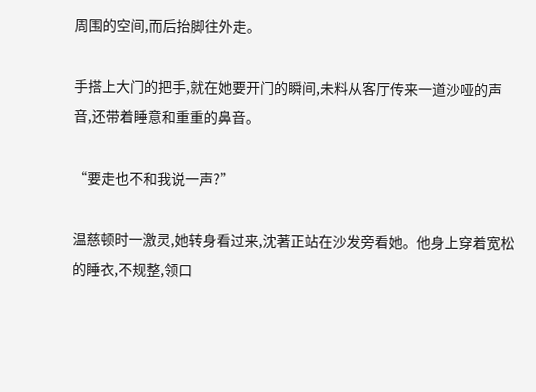周围的空间,而后抬脚往外走。

手搭上大门的把手,就在她要开门的瞬间,未料从客厅传来一道沙哑的声音,还带着睡意和重重的鼻音。

“要走也不和我说一声?”

温慈顿时一激灵,她转身看过来,沈著正站在沙发旁看她。他身上穿着宽松的睡衣,不规整,领口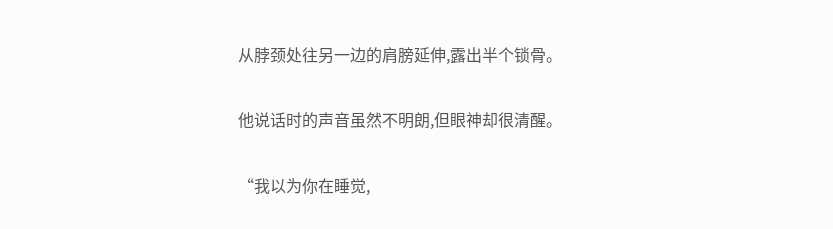从脖颈处往另一边的肩膀延伸,露出半个锁骨。

他说话时的声音虽然不明朗,但眼神却很清醒。

“我以为你在睡觉,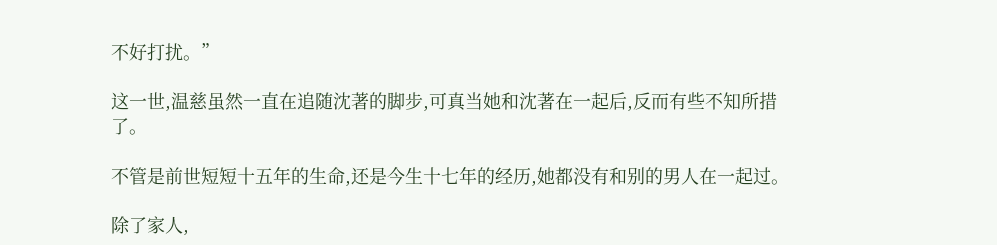不好打扰。”

这一世,温慈虽然一直在追随沈著的脚步,可真当她和沈著在一起后,反而有些不知所措了。

不管是前世短短十五年的生命,还是今生十七年的经历,她都没有和别的男人在一起过。

除了家人,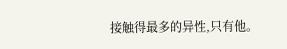接触得最多的异性,只有他。